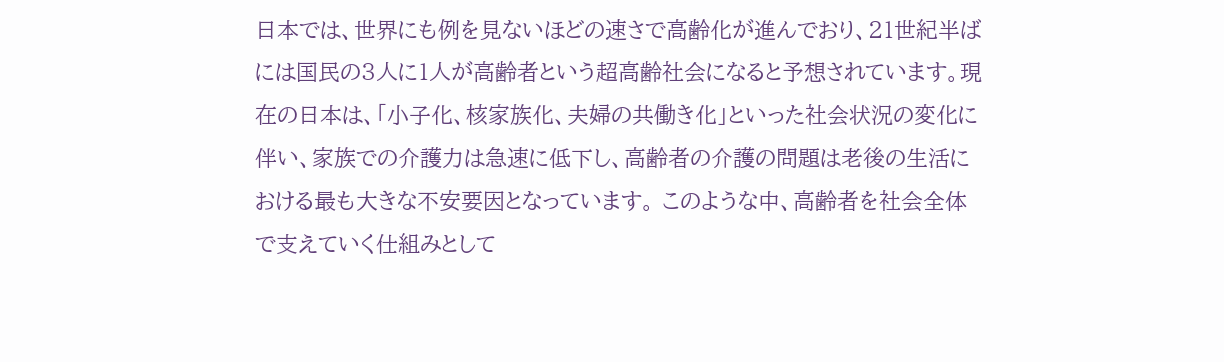日本では、世界にも例を見ないほどの速さで高齢化が進んでおり、21世紀半ばには国民の3人に1人が高齢者という超高齢社会になると予想されています。現在の日本は、「小子化、核家族化、夫婦の共働き化」といった社会状況の変化に伴い、家族での介護力は急速に低下し、高齢者の介護の問題は老後の生活における最も大きな不安要因となっています。 このような中、高齢者を社会全体で支えていく仕組みとして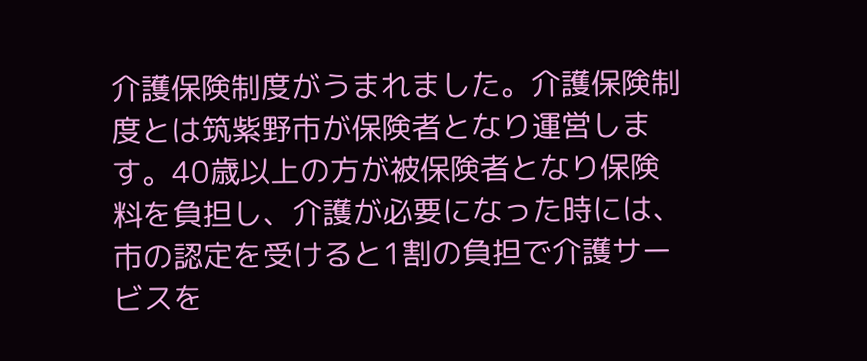介護保険制度がうまれました。介護保険制度とは筑紫野市が保険者となり運営します。40歳以上の方が被保険者となり保険料を負担し、介護が必要になった時には、市の認定を受けると1割の負担で介護サービスを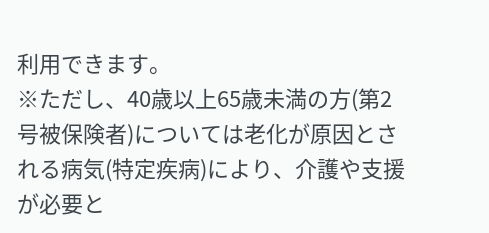利用できます。
※ただし、40歳以上65歳未満の方(第2号被保険者)については老化が原因とされる病気(特定疾病)により、介護や支援が必要と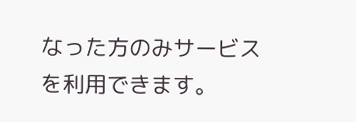なった方のみサービスを利用できます。